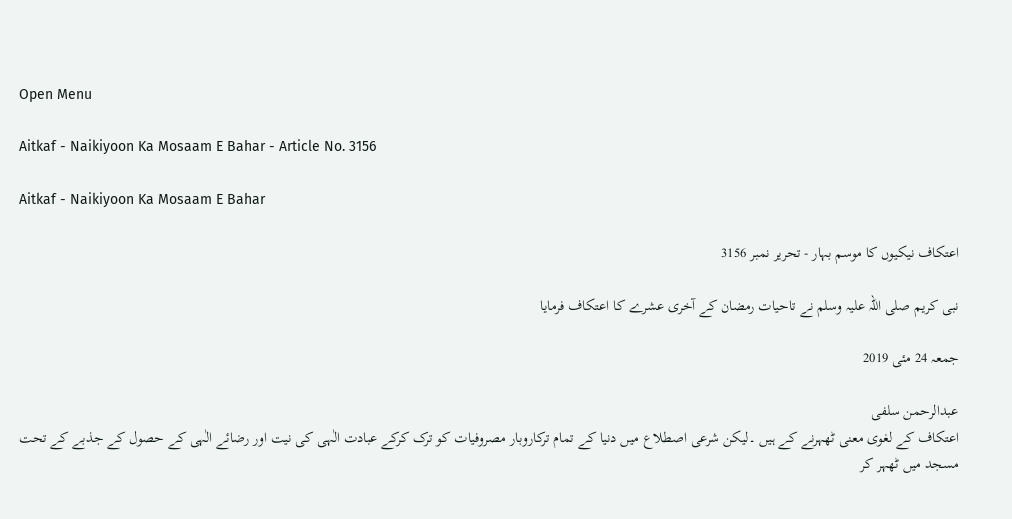Open Menu

Aitkaf - Naikiyoon Ka Mosaam E Bahar - Article No. 3156

Aitkaf - Naikiyoon Ka Mosaam E Bahar

اعتکاف نیکیوں کا موسم بہار - تحریر نمبر 3156

نبی کریم صلی اللہ علیہ وسلم نے تاحیات رمضان کے آخری عشرے کا اعتکاف فرمایا

جمعہ 24 مئی 2019

عبدالرحمن سلفی
اعتکاف کے لغوی معنی ٹھہرنے کے ہیں ۔لیکن شرعی اصطلاع میں دنیا کے تمام ترکاروبار مصروفیات کو ترک کرکے عبادت الٰہی کی نیت اور رضائے الٰہی کے حصول کے جذبے کے تحت مسجد میں ٹھہر کر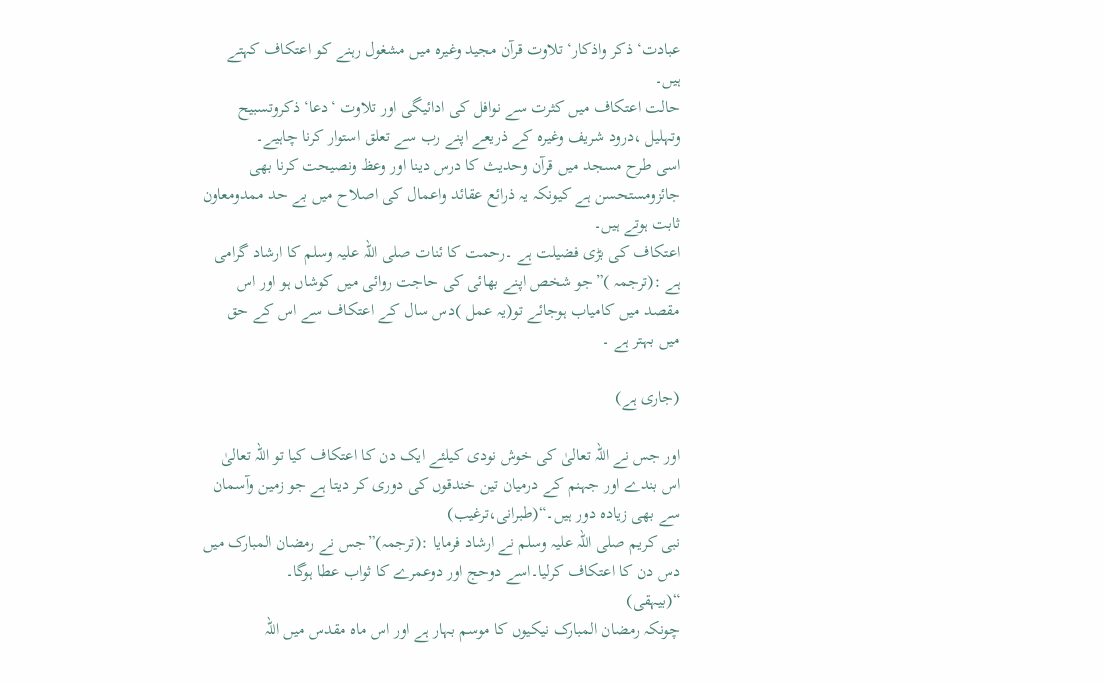عبادت‘ذکر واذکار‘تلاوت قرآن مجید وغیرہ میں مشغول رہنے کو اعتکاف کہتے ہیں۔
حالت اعتکاف میں کثرت سے نوافل کی ادائیگی اور تلاوت ‘دعا‘ذکروتسبیح وتہلیل ،درود شریف وغیرہ کے ذریعے اپنے رب سے تعلق استوار کرنا چاہیے۔
اسی طرح مسجد میں قرآن وحدیث کا درس دینا اور وعظ ونصیحت کرنا بھی جائزومستحسن ہے کیونکہ یہ ذرائع عقائد واعمال کی اصلاح میں بے حد ممدومعاون ثابت ہوتے ہیں۔
اعتکاف کی بڑی فضیلت ہے ۔رحمت کا ئنات صلی اللہ علیہ وسلم کا ارشاد گرامی ہے :(ترجمہ )”جو شخص اپنے بھائی کی حاجت روائی میں کوشاں ہو اور اس مقصد میں کامیاب ہوجائے تو(یہ عمل )دس سال کے اعتکاف سے اس کے حق میں بہتر ہے ۔

(جاری ہے)

اور جس نے اللہ تعالیٰ کی خوش نودی کیلئے ایک دن کا اعتکاف کیا تو اللہ تعالیٰ اس بندے اور جہنم کے درمیان تین خندقوں کی دوری کر دیتا ہے جو زمین وآسمان سے بھی زیادہ دور ہیں۔“(طبرانی،ترغیب)
نبی کریم صلی اللہ علیہ وسلم نے ارشاد فرمایا :(ترجمہ)”جس نے رمضان المبارک میں دس دن کا اعتکاف کرلیا۔اسے دوحج اور دوعمرے کا ثواب عطا ہوگا۔
“(بیہقی)
چونکہ رمضان المبارک نیکیوں کا موسم بہار ہے اور اس ماہ مقدس میں اللہ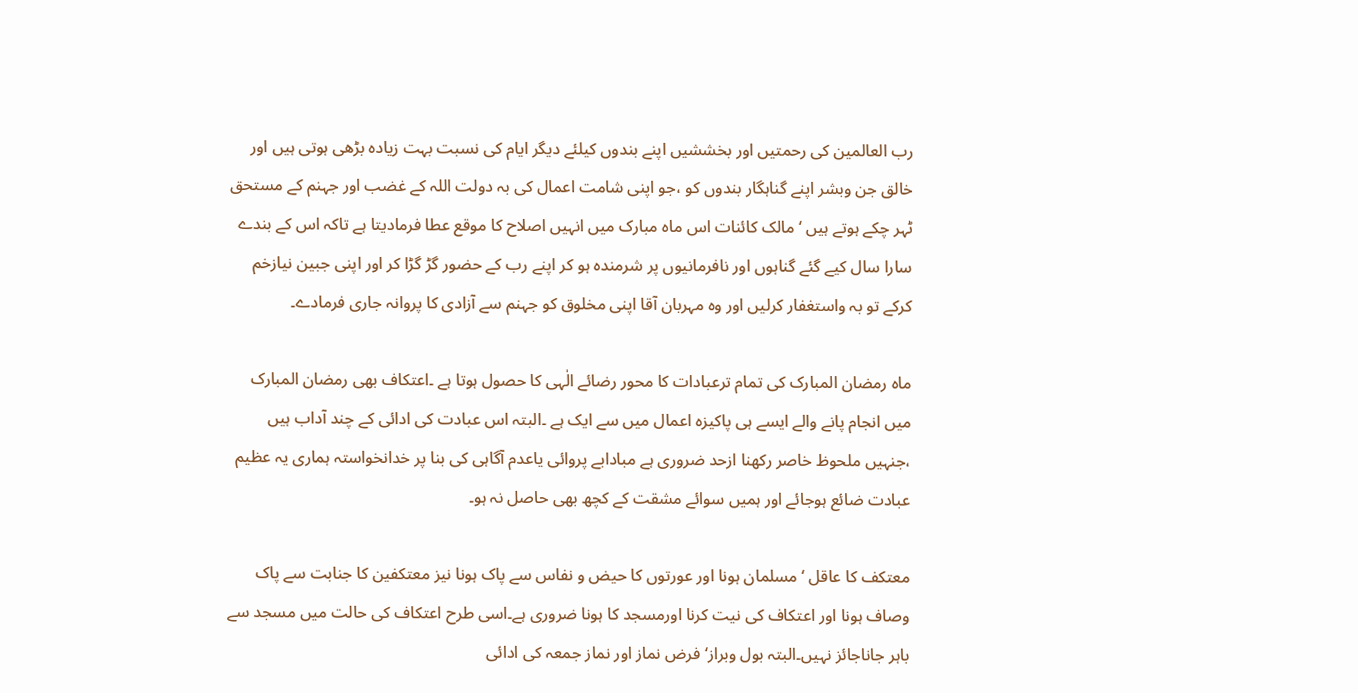رب العالمین کی رحمتیں اور بخششیں اپنے بندوں کیلئے دیگر ایام کی نسبت بہت زیادہ بڑھی ہوتی ہیں اور خالق جن وبشر اپنے گناہگار بندوں کو ،جو اپنی شامت اعمال کی بہ دولت اللہ کے غضب اور جہنم کے مستحق ٹہر چکے ہوتے ہیں ‘مالک کائنات اس ماہ مبارک میں انہیں اصلاح کا موقع عطا فرمادیتا ہے تاکہ اس کے بندے سارا سال کیے گئے گناہوں اور نافرمانیوں پر شرمندہ ہو کر اپنے رب کے حضور گڑ گڑا کر اور اپنی جبین نیازخم کرکے تو بہ واستغفار کرلیں اور وہ مہربان آقا اپنی مخلوق کو جہنم سے آزادی کا پروانہ جاری فرمادے۔

ماہ رمضان المبارک کی تمام ترعبادات کا محور رضائے الٰہی کا حصول ہوتا ہے ۔اعتکاف بھی رمضان المبارک میں انجام پانے والے ایسے ہی پاکیزہ اعمال میں سے ایک ہے ۔البتہ اس عبادت کی ادائی کے چند آداب ہیں ،جنہیں ملحوظ خاصر رکھنا ازحد ضروری ہے مبادابے پروائی یاعدم آگاہی کی بنا پر خدانخواستہ ہماری یہ عظیم عبادت ضائع ہوجائے اور ہمیں سوائے مشقت کے کچھ بھی حاصل نہ ہو۔

معتکف کا عاقل ‘مسلمان ہونا اور عورتوں کا حیض و نفاس سے پاک ہونا نیز معتکفین کا جنابت سے پاک وصاف ہونا اور اعتکاف کی نیت کرنا اورمسجد کا ہونا ضروری ہے۔اسی طرح اعتکاف کی حالت میں مسجد سے باہر جاناجائز نہیں۔البتہ بول وبراز‘فرض نماز اور نماز جمعہ کی ادائی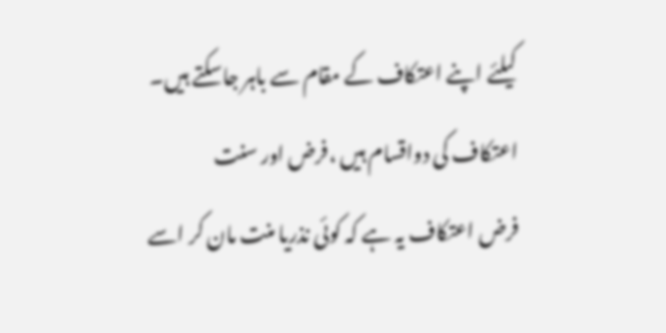کیلئے اپنے اعتکاف کے مقام سے باہر جاسکتے ہیں۔
اعتکاف کی دواقسام ہیں ،فرض اور سنت
فرض اعتکاف یہ ہے کہ کوئی نذریا منت مان کر اسے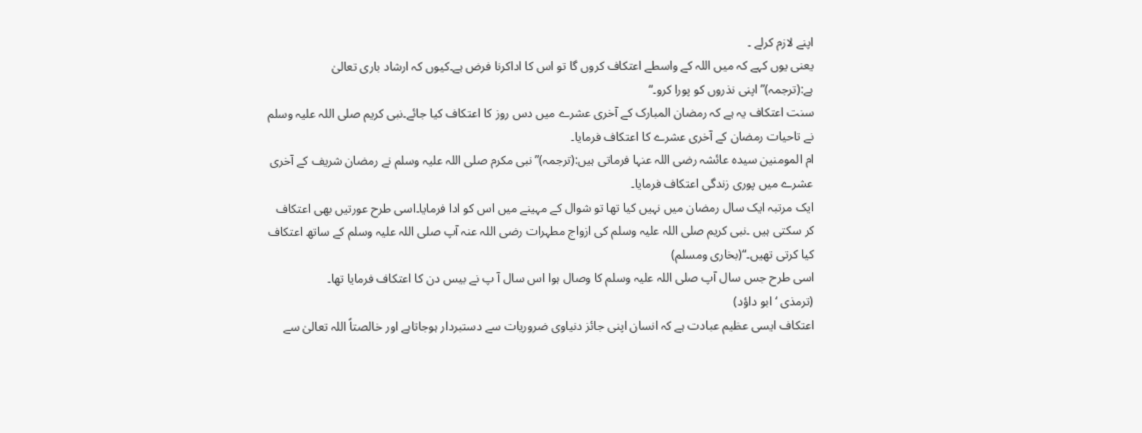اپنے لازم کرلے ۔
یعنی یوں کہے کہ میں اللہ کے واسطے اعتکاف کروں گا تو اس کا اداکرنا فرض ہے۔کیوں کہ ارشاد باری تعالیٰ ہے:(ترجمہ)”اپنی نذروں کو پورا کرو۔“
سنت اعتکاف یہ ہے کہ رمضان المبارک کے آخری عشرے میں دس روز کا اعتکاف کیا جائے۔نبی کریم صلی اللہ علیہ وسلم نے تاحیات رمضان کے آخری عشرے کا اعتکاف فرمایا۔
ام المومنین سیدہ عائشہ رضی اللہ عنہا فرماتی ہیں:(ترجمہ)”نبی مکرم صلی اللہ علیہ وسلم نے رمضان شریف کے آخری عشرے میں پوری زندگی اعتکاف فرمایا۔
ایک مرتبہ ایک سال رمضان میں نہیں کیا تھا تو شوال کے مہینے میں اس کو ادا فرمایا۔اسی طرح عورتیں بھی اعتکاف کر سکتی ہیں ۔نبی کریم صلی اللہ علیہ وسلم کی ازواج مطہرات رضی اللہ عنہ آپ صلی اللہ علیہ وسلم کے ساتھ اعتکاف کیا کرتی تھیں۔“(بخاری ومسلم)
اسی طرح جس سال آپ صلی اللہ علیہ وسلم کا وصال ہوا اس سال آ پ نے بیس دن کا اعتکاف فرمایا تھا۔
(ترمذی ‘ابو داؤد)
اعتکاف ایسی عظیم عبادت ہے کہ انسان اپنی جائز دنیاوی ضروریات سے دستبردار ہوجاتاہے اور خالصتاً اللہ تعالیٰ سے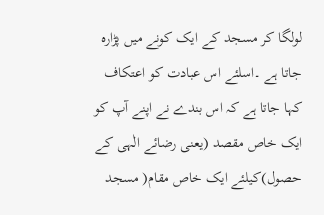لولگا کر مسجد کے ایک کونے میں پڑارہ جاتا ہے ۔اسلئے اس عبادت کو اعتکاف کہا جاتا ہے کہ اس بندے نے اپنے آپ کو ایک خاص مقصد (یعنی رضائے الٰہی کے حصول)کیلئے ایک خاص مقام( مسجد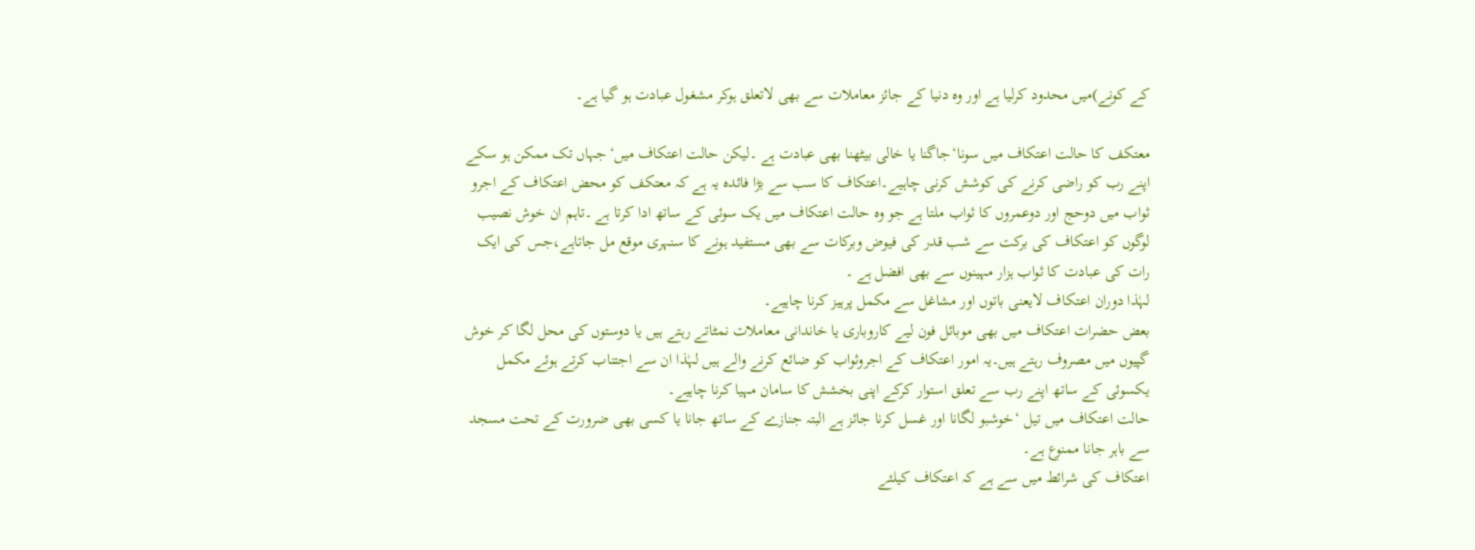کے کونے)میں محدود کرلیا ہے اور وہ دنیا کے جائز معاملات سے بھی لاتعلق ہوکر مشغول عبادت ہو گیا ہے۔

معتکف کا حالت اعتکاف میں سونا‘جاگنا یا خالی بیٹھنا بھی عبادت ہے ۔لیکن حالت اعتکاف میں‘جہاں تک ممکن ہو سکے اپنے رب کو راضی کرنے کی کوشش کرنی چاہیے۔اعتکاف کا سب سے بڑا فائدہ یہ ہے کہ معتکف کو محض اعتکاف کے اجرو ثواب میں دوحج اور دوعمروں کا ثواب ملتا ہے جو وہ حالت اعتکاف میں یک سوئی کے ساتھ ادا کرتا ہے ۔تاہم ان خوش نصیب لوگوں کو اعتکاف کی برکت سے شب قدر کی فیوض وبرکات سے بھی مستفید ہونے کا سنہری موقع مل جاتاہے،جس کی ایک رات کی عبادت کا ثواب ہزار مہینوں سے بھی افضل ہے ۔
لہٰذا دوران اعتکاف لایعنی باتوں اور مشاغل سے مکمل پرہیز کرنا چاہیے۔
بعض حضرات اعتکاف میں بھی موبائل فون لیے کاروباری یا خاندانی معاملات نمٹاتے رہتے ہیں یا دوستوں کی محل لگا کر خوش گپیوں میں مصروف رہتے ہیں۔یہ امور اعتکاف کے اجروثواب کو ضائع کرنے والے ہیں لہٰذا ان سے اجتناب کرتے ہوئے مکمل یکسوئی کے ساتھ اپنے رب سے تعلق استوار کرکے اپنی بخشش کا سامان مہیا کرنا چاہیے۔
حالت اعتکاف میں تیل ‘خوشبو لگانا اور غسل کرنا جائز ہے البتہ جنازے کے ساتھ جانا یا کسی بھی ضرورت کے تحت مسجد سے باہر جانا ممنوع ہے۔
اعتکاف کی شرائط میں سے ہے کہ اعتکاف کیلئے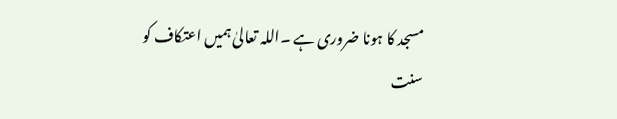مسجد کا ہونا ضروری ہے ۔اللہ تعالیٰ ہمیں اعتکاف کو سنت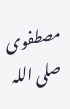مصطفوی صلی اللہ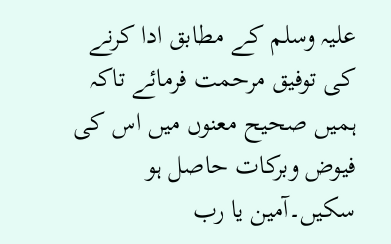علیہ وسلم کے مطابق ادا کرنے کی توفیق مرحمت فرمائے تاکہ ہمیں صحیح معنوں میں اس کی فیوض وبرکات حاصل ہو سکیں۔آمین یا رب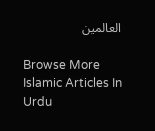العالمین

Browse More Islamic Articles In Urdu